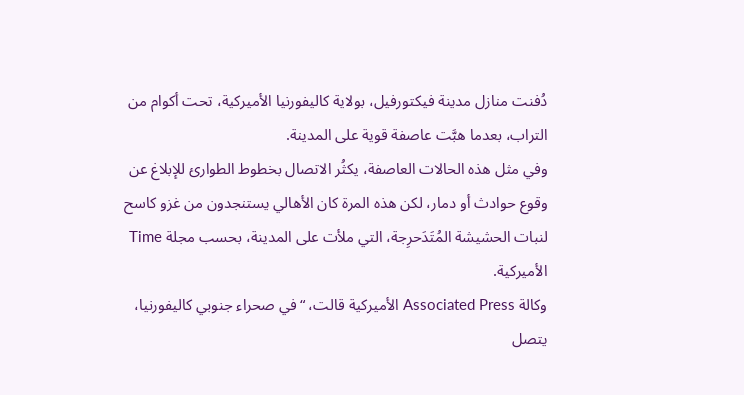دُفنت منازل مدينة فيكتورفيل، بولاية كاليفورنيا الأميركية، تحت أكوام من التراب، بعدما هبَّت عاصفة قوية على المدينة.
وفي مثل هذه الحالات العاصفة، يكثُر الاتصال بخطوط الطوارئ للإبلاغ عن وقوع حوادث أو دمار، لكن هذه المرة كان الأهالي يستنجدون من غزو كاسح لنبات الحشيشة المُتَدَحرِجة، التي ملأت على المدينة، بحسب مجلة Time الأميركية.
وكالة Associated Press الأميركية قالت، “في صحراء جنوبي كاليفورنيا، يتصل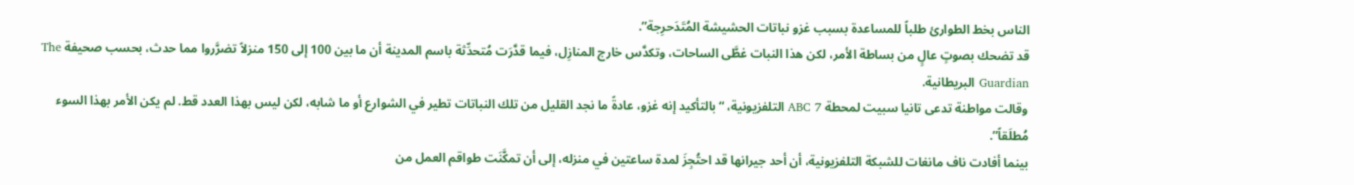الناس بخط الطوارئ طلباً للمساعدة بسبب غزو نباتات الحشيشة المُتَدَحرِجة”.
قد تضحك بصوتٍ عالٍ من بساطة الأمر، لكن هذا النبات غطَّى الساحات، وتكدَّس خارج المنازِل، فيما قدَّرَت مُتحدِّثة باسم المدينة أن ما بين 100 إلى 150 منزلاً تضرَّروا مما حدث، بحسب صحيفة The Guardian البريطانية.
وقالت مواطنة تدعى تانيا سبيت لمحطة ABC 7 التلفزيونية، “بالتأكيد إنه غزو، عادةً ما نجد القليل من تلك النباتات تطير في الشوارع أو ما شابه، لكن ليس بهذا العدد قط. لم يكن الأمر بهذا السوء مُطلَقاً”.
بينما أفادت ناف مانغات للشبكة التلفزيونية، أن أحد جيرانها قد احتُجِزَ لمدة ساعتين في منزله، إلى أن تمكَّنَت طواقم العمل من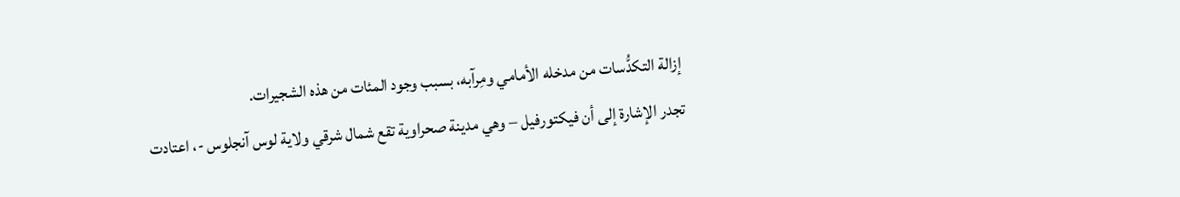إزالة التكدُّسات من مدخله الأمامي ومِرآبه، بسبب وجود المئات من هذه الشجيرات.
تجدر الإشارة إلى أن فيكتورفيل – وهي مدينة صحراوية تقع شمال شرقي ولاية لوس آنجلوس -، اعتادت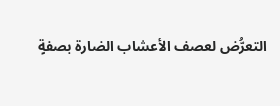التعرُّض لعصف الأعشاب الضارة بصفةٍ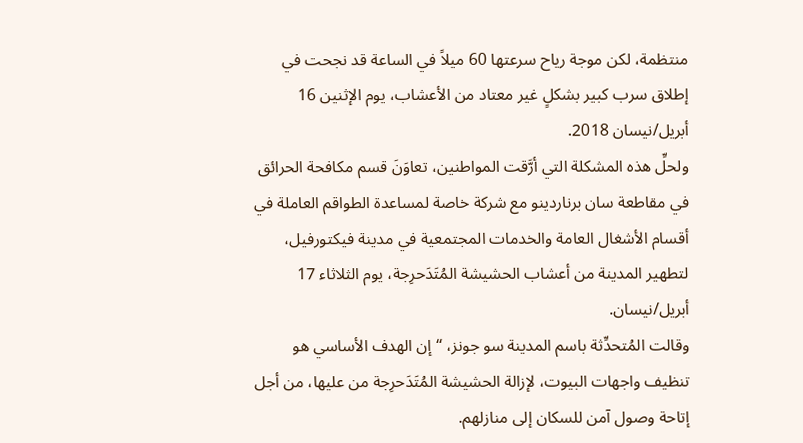منتظمة، لكن موجة رياح سرعتها 60 ميلاً في الساعة قد نجحت في إطلاق سرب كبير بشكلٍ غير معتاد من الأعشاب، يوم الإثنين 16 أبريل/نيسان 2018.
ولحلِّ هذه المشكلة التي أرَّقت المواطنين، تعاوَنَ قسم مكافحة الحرائق في مقاطعة سان برناردينو مع شركة خاصة لمساعدة الطواقم العاملة في أقسام الأشغال العامة والخدمات المجتمعية في مدينة فيكتورفيل، لتطهير المدينة من أعشاب الحشيشة المُتَدَحرِجة، يوم الثلاثاء 17 أبريل/نيسان.
وقالت المُتحدِّثة باسم المدينة سو جونز، “إن الهدف الأساسي هو تنظيف واجهات البيوت، لإزالة الحشيشة المُتَدَحرِجة من عليها، من أجل إتاحة وصول آمن للسكان إلى منازلهم.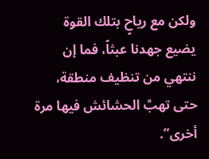ولكن مع رياحٍ بتلك القوة يضيع جهدنا عبثاً، فما إن ننتهي من تنظيف منطقة، حتى تهبَّ الحشائش فيها مرة أخرى”.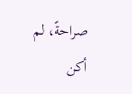صراحةً، لم أكن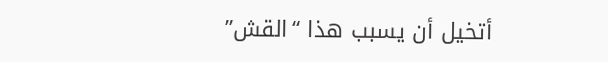أتخيل أن يسبب هذا “القش”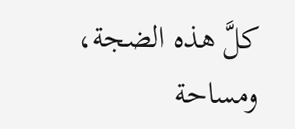كلَّ هذه الضجة، ومساحة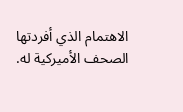الاهتمام الذي أفردتها الصحف الأميركية له.